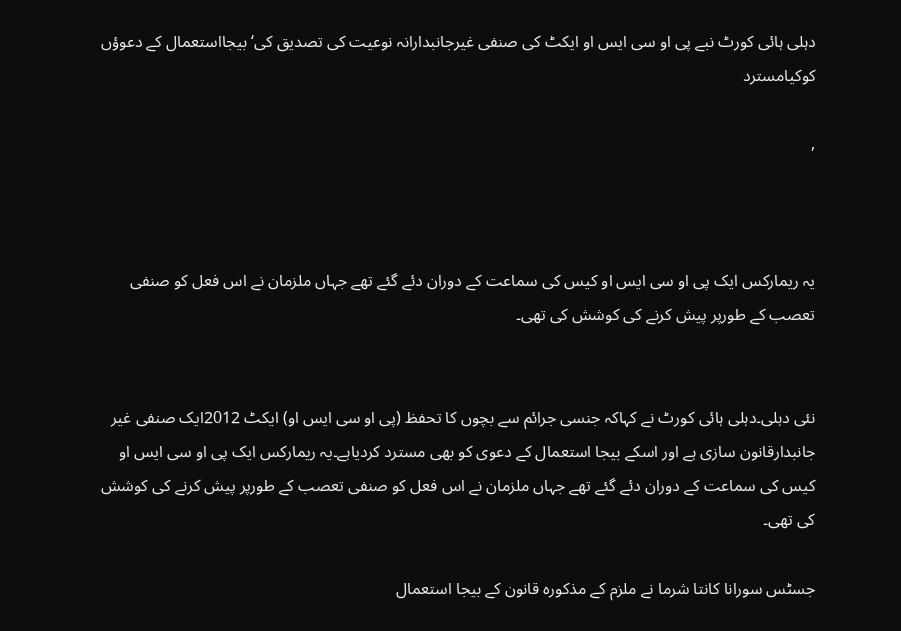دہلی ہائی کورٹ نبے پی او سی ایس او ایکٹ کی صنفی غیرجانبدارانہ نوعیت کی تصدیق کی‘ بیجااستعمال کے دعوؤں کوکیامسترد

,



یہ ریمارکس ایک پی او سی ایس او کیس کی سماعت کے دوران دئے گئے تھے جہاں ملزمان نے اس فعل کو صنفی تعصب کے طورپر پیش کرنے کی کوشش کی تھی۔


نئی دہلی۔دہلی ہائی کورٹ نے کہاکہ جنسی جرائم سے بچوں کا تحفظ (پی او سی ایس او) ایکٹ 2012ایک صنفی غیر جانبدارقانون سازی ہے اور اسکے بیجا استعمال کے دعوی کو بھی مسترد کردیاہے۔یہ ریمارکس ایک پی او سی ایس او کیس کی سماعت کے دوران دئے گئے تھے جہاں ملزمان نے اس فعل کو صنفی تعصب کے طورپر پیش کرنے کی کوشش کی تھی۔

جسٹس سورانا کانتا شرما نے ملزم کے مذکورہ قانون کے بیجا استعمال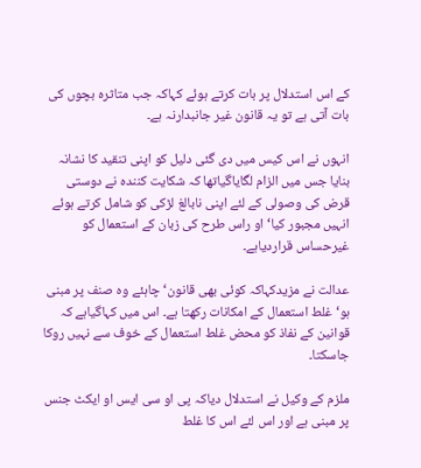کے اس استدلال پر بات کرتے ہوئے کہاکہ جب متاثرہ بچوں کی بات آتی ہے تو یہ قانون غیر جانبدارنہ ہے۔

انہوں نے اس کیس میں دی گئی دلیل کو اپنی تنقید کا نشانہ بنایا جس میں الزام لگایاگیاتھا کہ شکایت کنندہ نے دوستی قرض کی وصولی کے لئے اپنی نابالغ لڑکی کو شامل کرتے ہوئے انہیں مجبور کیا‘ او راس طرح کی زبان کے استعمال کو غیرحساس قراردیاہے۔

عدالت نے مزیدکہاکہ کوئی بھی قانون‘ چاہئے وہ صنف پر مبنی ہو‘ غلط استعمال کے امکانات رکھتا ہے۔ اس میں کہاگیاہے کہ قوانین کے نفاذ کو محض غلط استعمال کے خوف سے نہیں روکا جاسکتا۔

ملزم کے وکیل نے استدلال دیاکہ پی او سی ایس او ایکٹ جنس پر مبنی ہے اور اس لئے اس کا غلط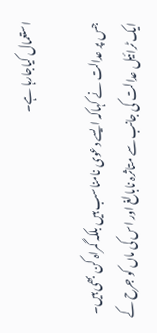استعمال کیاجارہا ہے۔

جس پر عدالت نے کہاکہ ایسے دعوی نامناسب ہیں بلکہ گمراہ کن بھی ہیں۔ ایک ٹرائیل عدالت کی جانب سے متاثرہ نابالغ اور اس کی ماں کو جرح کے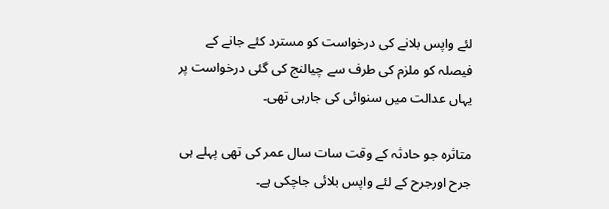لئے واپس بلانے کی درخواست کو مسترد کئے جانے کے فیصلہ کو ملزم کی طرف سے چیالنج کی گئی درخواست پر یہاں عدالت میں سنوائی کی جارہی تھی۔

متاثرہ جو حادثہ کے وقت سات سال عمر کی تھی پہلے ہی جرح اورجرح کے لئے واپس بلائی جاچکی ہے۔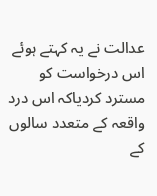عدالت نے یہ کہتے ہوئے اس درخواست کو مسترد کردیاکہ اس درد واقعہ کے متعدد سالوں کے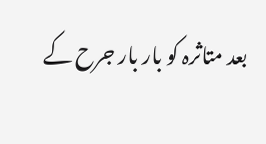بعد متاثرہ کو بار بار جرح کے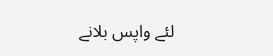لئے واپس بلانے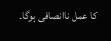کا عمل ناانصافی ہوگا۔